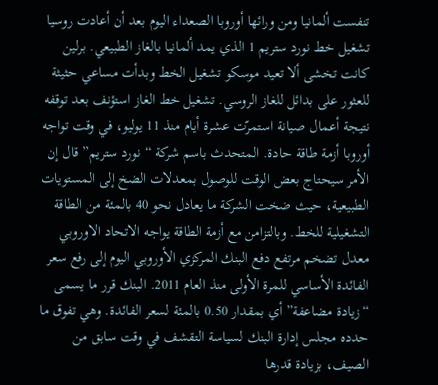تنفست ألمانيا ومن ورائها أوروبا الصعداء اليوم بعد أن أعادت روسيا تشغيل خط نورد ستريم 1 الذي يمد ألمانيا بالغاز الطبيعي. برلين كانت تخشى ألا تعيد موسكو تشغيل الخط وبدأت مساعي حثيثة للعثور على بدائل للغاز الروسي. تشغيل خط الغاز استؤنف بعد توقفه نتيجة أعمال صيانة استمرّت عشرة أيام منذ 11 يوليو، في وقت تواجه أوروبا أزمة طاقة حادة. المتحدث باسم شركة “نورد ستريم” قال إن الأمر سيحتاج بعض الوقت للوصول بمعدلات الضخ إلى المستويات الطبيعية، حيث ضخت الشركة ما يعادل نحو 40 بالمئة من الطاقة التشغيلية للخط. وبالتزامن مع أزمة الطاقة يواجه الاتحاد الاوروبي معدل تضخم مرتفع دفع البنك المركزي الأوروبي اليوم إلى رفع سعر الفائدة الأساسي للمرة الأولى منذ العام 2011. البنك قرر ما يسمى “زيادة مضاعفة” أي بمقدار 0.50 بالمئة لسعر الفائدة. وهي تفوق ما حدده مجلس إدارة البنك لسياسة التقشف في وقت سابق من الصيف، بزيادة قدرها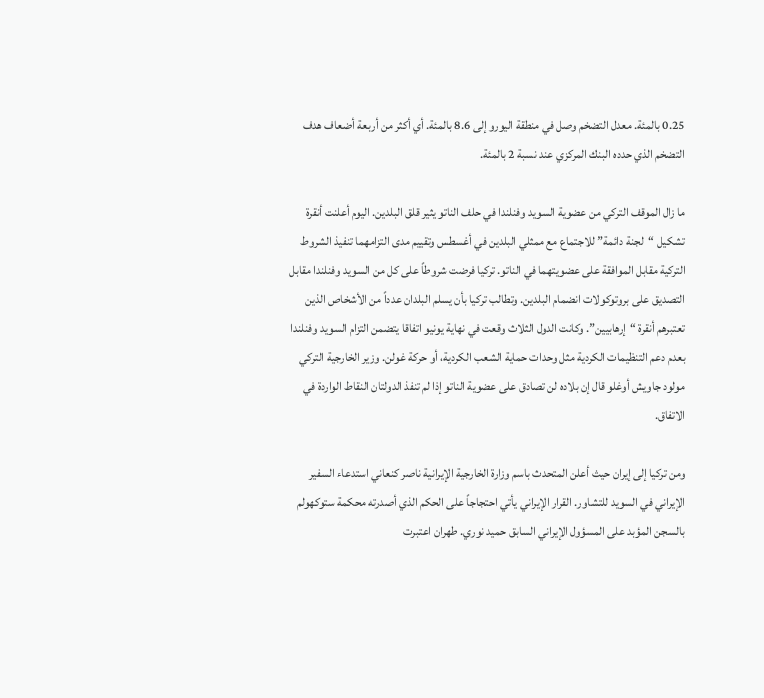0.25 بالمئة. معدل التضخم وصل في منطقة اليورو إلى 8.6 بالمئة. أي أكثر من أربعة أضعاف هدف التضخم الذي حدده البنك المركزي عند نسبة 2 بالمئة.

ما زال الموقف التركي من عضوية السويد وفنلندا في حلف الناتو يثير قلق البلدين. اليوم أعلنت أنقرة تشكيل “لجنة دائمة” للاجتماع مع ممثلي البلدين في أغسطس وتقييم مدى التزامهما تنفيذ الشروط التركية مقابل الموافقة على عضويتهما في الناتو. تركيا فرضت شروطاً على كل من السويد وفنلندا مقابل التصديق على بروتوكولات انضمام البلدين. وتطالب تركيا بأن يسلم البلدان عدداً من الأشخاص الذين تعتبرهم أنقرة “إرهابيين”. وكانت الدول الثلاث وقعت في نهاية يونيو اتفاقا يتضمن التزام السويد وفنلندا بعدم دعم التنظيمات الكردية مثل وحدات حماية الشعب الكردية، أو حركة غولن. وزير الخارجية التركي مولود جاويش أوغلو قال إن بلاده لن تصادق على عضوية الناتو إذا لم تنفذ الدولتان النقاط الواردة في الاتفاق.

ومن تركيا إلى إيران حيث أعلن المتحدث باسم وزارة الخارجية الإيرانية ناصر كنعاني استدعاء السفير الإيراني في السويد للتشاور. القرار الإيراني يأتي احتجاجاً على الحكم الذي أصدرته محكمة ستوكهولم بالسجن المؤبد على المسؤول الإيراني السابق حميد نوري. طهران اعتبرت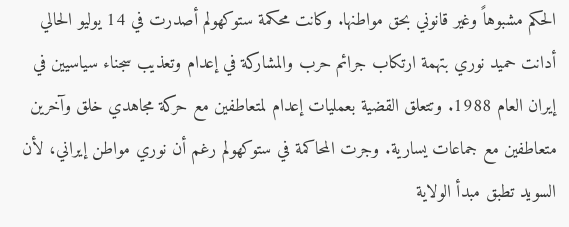الحكم مشبوهاً وغير قانوني بحق مواطنها. وكانت محكمة ستوكهولم أصدرت في 14 يوليو الحالي أدانت حميد نوري بتهمة ارتكاب جرائم حرب والمشاركة في إعدام وتعذيب سجناء سياسيين في إيران العام 1988. وتتعلق القضية بعمليات إعدام لمتعاطفين مع حركة مجاهدي خلق وآخرين متعاطفين مع جماعات يسارية. وجرت المحاكمة في ستوكهولم رغم أن نوري مواطن إيراني، لأن السويد تطبق مبدأ الولاية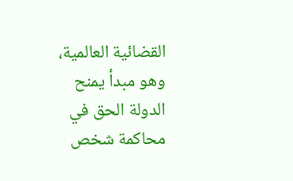القضائية العالمية، وهو مبدأ يمنح الدولة الحق في محاكمة شخص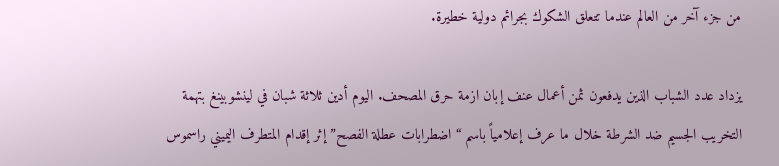من جزء آخر من العالم عندما تتعلق الشكوك بجرائم دولية خطيرة.

يزداد عدد الشباب الذين يدفعون ثمن أعمال عنف إبان ازمة حرق المصحف. اليوم أدين ثلاثة شبان في لينشوبينغ بتهمة التخريب الجسيم ضد الشرطة خلال ما عرف إعلامياً باسم “اضطرابات عطلة الفصح” إثر إقدام المتطرف اليميني راسموس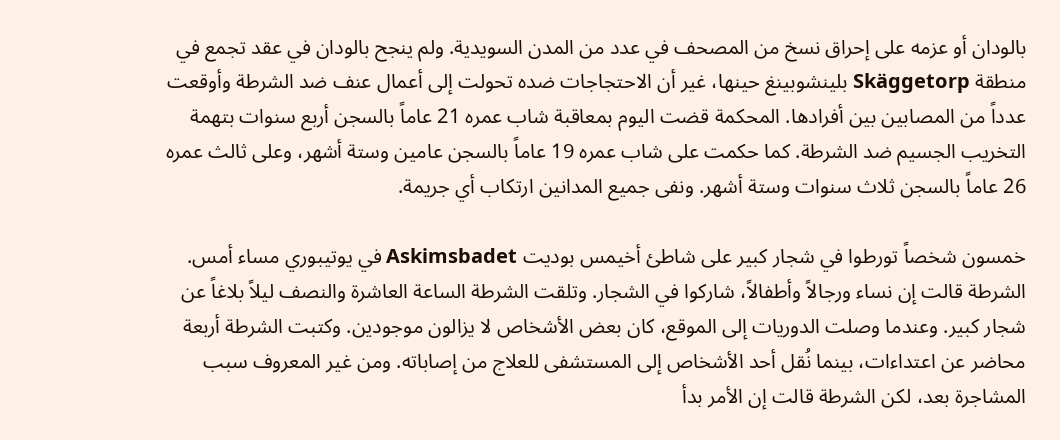بالودان أو عزمه على إحراق نسخ من المصحف في عدد من المدن السويدية. ولم ينجح بالودان في عقد تجمع في منطقة Skäggetorp بلينشوبينغ حينها، غير أن الاحتجاجات ضده تحولت إلى أعمال عنف ضد الشرطة وأوقعت عدداً من المصابين بين أفرادها. المحكمة قضت اليوم بمعاقبة شاب عمره 21 عاماً بالسجن أربع سنوات بتهمة التخريب الجسيم ضد الشرطة. كما حكمت على شاب عمره 19 عاماً بالسجن عامين وستة أشهر، وعلى ثالث عمره 26 عاماً بالسجن ثلاث سنوات وستة أشهر. ونفى جميع المدانين ارتكاب أي جريمة.

خمسون شخصاً تورطوا في شجار كبير على شاطئ أخيمس بوديت Askimsbadet في يوتيبوري مساء أمس. الشرطة قالت إن نساء ورجالاً وأطفالاً، شاركوا في الشجار. وتلقت الشرطة الساعة العاشرة والنصف ليلاً بلاغاً عن شجار كبير. وعندما وصلت الدوريات إلى الموقع، كان بعض الأشخاص لا يزالون موجودين. وكتبت الشرطة أربعة محاضر عن اعتداءات، بينما نُقل أحد الأشخاص إلى المستشفى للعلاج من إصاباته. ومن غير المعروف سبب المشاجرة بعد، لكن الشرطة قالت إن الأمر بدأ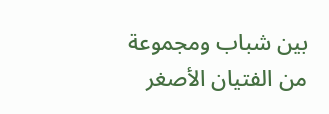بين شباب ومجموعة من الفتيان الأصغر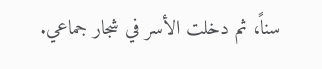سناً، ثم دخلت الأسر في شجار جماعي.